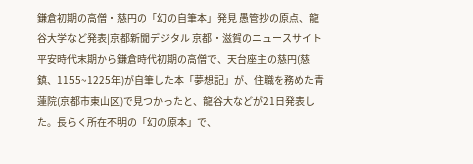鎌倉初期の高僧・慈円の「幻の自筆本」発見 愚管抄の原点、龍谷大学など発表|京都新聞デジタル 京都・滋賀のニュースサイト
平安時代末期から鎌倉時代初期の高僧で、天台座主の慈円(慈鎮、1155~1225年)が自筆した本「夢想記」が、住職を務めた青蓮院(京都市東山区)で見つかったと、龍谷大などが21日発表した。長らく所在不明の「幻の原本」で、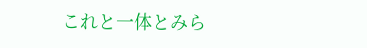これと一体とみら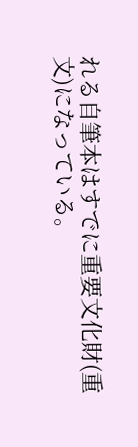れる自筆本はすでに重要文化財(重文)になっている。